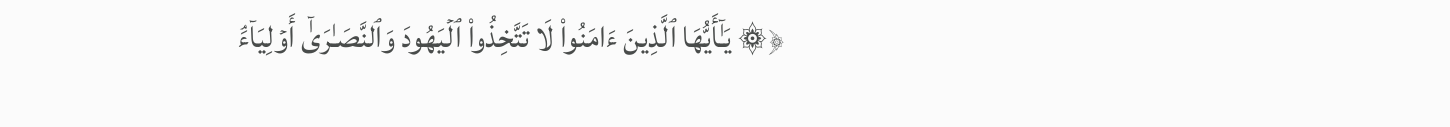﴿۞ یَـٰۤأَیُّهَا ٱلَّذِینَ ءَامَنُوا۟ لَا تَتَّخِذُوا۟ ٱلۡیَهُودَ وَٱلنَّصَـٰرَىٰۤ أَوۡلِیَاۤءَۘ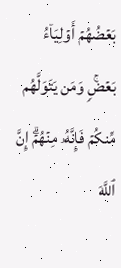بَعۡضُهُمۡ أَوۡلِیَاۤءُ بَعۡضࣲۚ وَمَن یَتَوَلَّهُم مِّنكُمۡ فَإِنَّهُۥ مِنۡهُمۡۗ إِنَّ ٱللَّهَ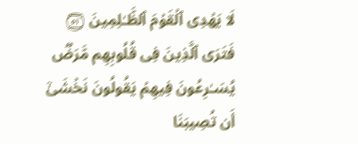لَا یَهۡدِی ٱلۡقَوۡمَ ٱلظَّـٰلِمِینَ ۝٥١ فَتَرَى ٱلَّذِینَ فِی قُلُوبِهِم مَّرَضࣱ یُسَـٰرِعُونَ فِیهِمۡ یَقُولُونَ نَخۡشَىٰۤ أَن تُصِیبَنَا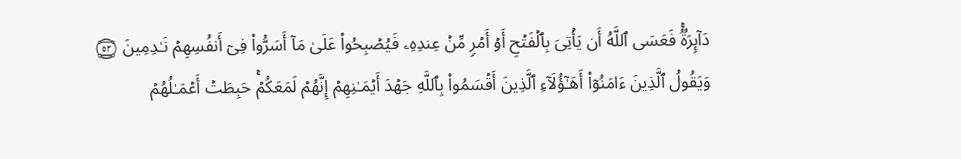دَاۤىِٕرَةࣱۚ فَعَسَى ٱللَّهُ أَن یَأۡتِیَ بِٱلۡفَتۡحِ أَوۡ أَمۡرࣲ مِّنۡ عِندِهِۦ فَیُصۡبِحُوا۟ عَلَىٰ مَاۤ أَسَرُّوا۟ فِیۤ أَنفُسِهِمۡ نَـٰدِمِینَ ۝٥٢ وَیَقُولُ ٱلَّذِینَ ءَامَنُوۤا۟ أَهَـٰۤؤُلَاۤءِ ٱلَّذِینَ أَقۡسَمُوا۟ بِٱللَّهِ جَهۡدَ أَیۡمَـٰنِهِمۡ إِنَّهُمۡ لَمَعَكُمۡۚ حَبِطَتۡ أَعۡمَـٰلُهُمۡ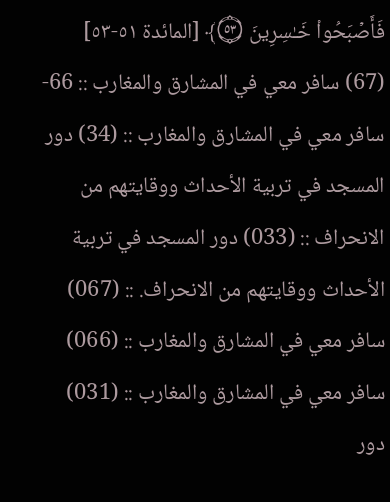فَأَصۡبَحُوا۟ خَـٰسِرِینَ ۝٥٣﴾ [المائدة ٥١-٥٣]
(67) سافر معي في المشارق والمغارب :: 66- سافر معي في المشارق والمغارب :: (34) دور المسجد في تربية الأحداث ووقايتهم من الانحراف :: (033) دور المسجد في تربية الأحداث ووقايتهم من الانحراف. :: (067) سافر معي في المشارق والمغارب :: (066) سافر معي في المشارق والمغارب :: (031) دور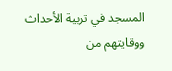المسجد في تربية الأحداث ووقايتهم من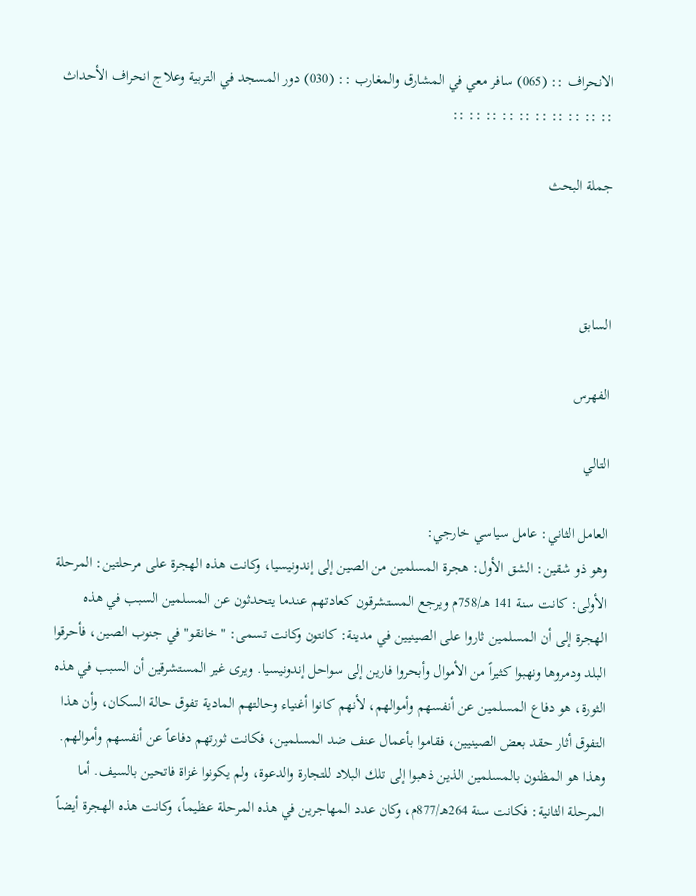الانحراف :: (065) سافر معي في المشارق والمغارب :: (030) دور المسجد في التربية وعلاج انحراف الأحداث :: :: :: :: :: :: :: :: :: ::

جملة البحث



السابق

الفهرس

التالي

العامل الثاني: عامل سياسي خارجي:
وهو ذو شقين: الشق الأول: هجرة المسلمين من الصين إلى إندونيسيا، وكانت هذه الهجرة على مرحلتين: المرحلة الأولى: كانت سنة 141 هـ/758م ويرجع المستشرقون كعادتهم عندما يتحدثون عن المسلمين السبب في هذه الهجرة إلى أن المسلمين ثاروا على الصينيين في مدينة: كانتون وكانت تسمى: "خانقو" في جنوب الصين، فأحرقوا البلد ودمروها ونهبوا كثيراً من الأموال وأبحروا فارين إلى سواحل إندونيسيا. ويرى غير المستشرقين أن السبب في هذه الثورة، هو دفاع المسلمين عن أنفسهم وأموالهم، لأنهم كانوا أغنياء وحالتهم المادية تفوق حالة السكان، وأن هذا التفوق أثار حقد بعض الصينيين، فقاموا بأعمال عنف ضد المسلمين، فكانت ثورتهم دفاعاً عن أنفسهم وأموالهم. وهذا هو المظنون بالمسلمين الذين ذهبوا إلى تلك البلاد للتجارة والدعوة، ولم يكونوا غزاة فاتحين بالسيف. أما المرحلة الثانية: فكانت سنة 264هـ/877م، وكان عدد المهاجرين في هذه المرحلة عظيماً، وكانت هذه الهجرة أيضاً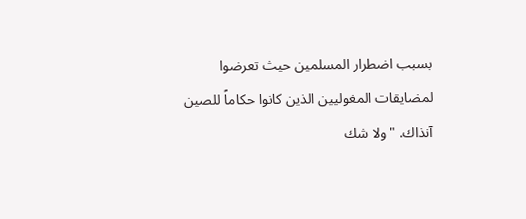بسبب اضطرار المسلمين حيث تعرضوا لمضايقات المغوليين الذين كانوا حكاماً للصين آنذاك. "ولا شك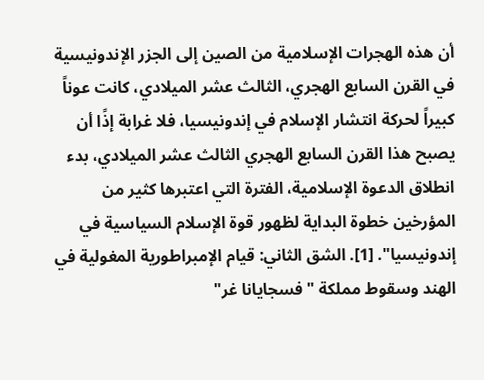أن هذه الهجرات الإسلامية من الصين إلى الجزر الإندونيسية في القرن السابع الهجري، الثالث عشر الميلادي، كانت عوناً كبيراً لحركة انتشار الإسلام في إندونيسيا، فلا غرابة إذًا أن يصبح هذا القرن السابع الهجري الثالث عشر الميلادي، بدء انطلاق الدعوة الإسلامية، الفترة التي اعتبرها كثير من المؤرخين خطوة البداية لظهور قوة الإسلام السياسية في إندونيسيا". [1]. الشق الثاني: قيام الإمبراطورية المغولية في الهند وسقوط مملكة "فسجايانا غر"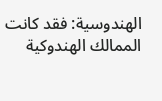الهندوسية: فقد كانت الممالك الهندوكية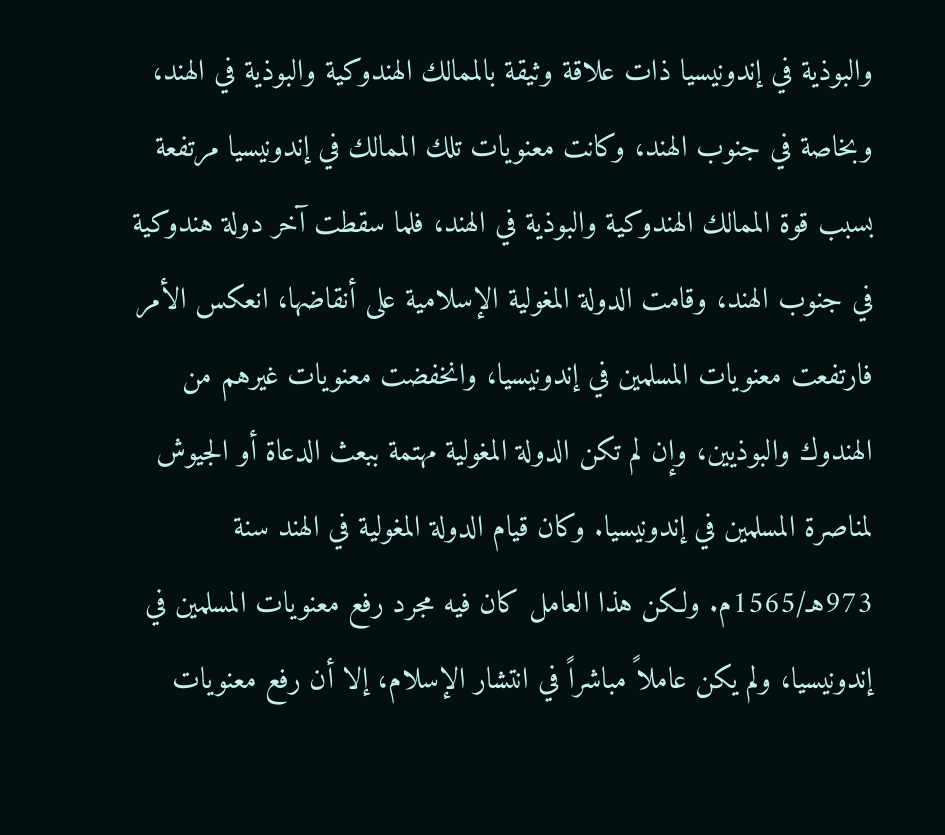والبوذية في إندونيسيا ذات علاقة وثيقة بالممالك الهندوكية والبوذية في الهند، وبخاصة في جنوب الهند، وكانت معنويات تلك الممالك في إندونيسيا مرتفعة بسبب قوة الممالك الهندوكية والبوذية في الهند، فلما سقطت آخر دولة هندوكية في جنوب الهند، وقامت الدولة المغولية الإسلامية على أنقاضها، انعكس الأمر فارتفعت معنويات المسلمين في إندونيسيا، وانخفضت معنويات غيرهم من الهندوك والبوذيين، وإن لم تكن الدولة المغولية مهتمة ببعث الدعاة أو الجيوش لمناصرة المسلمين في إندونيسيا. وكان قيام الدولة المغولية في الهند سنة 973هـ/1565م. ولكن هذا العامل كان فيه مجرد رفع معنويات المسلمين في إندونيسيا، ولم يكن عاملاً مباشراً في انتشار الإسلام، إلا أن رفع معنويات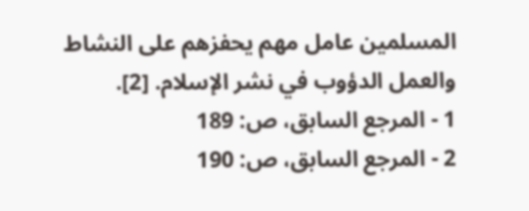المسلمين عامل مهم يحفزهم على النشاط والعمل الدؤوب في نشر الإسلام. [2].
1 - المرجع السابق، ص: 189
2 - المرجع السابق، ص: 190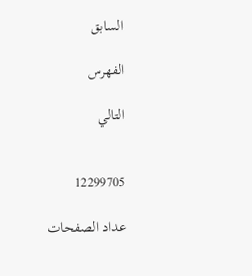السابق

الفهرس

التالي


12299705

عداد الصفحات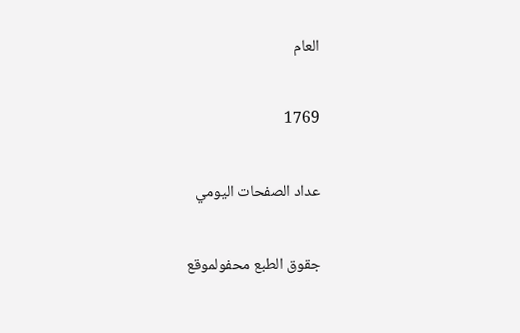العام

1769

عداد الصفحات اليومي

جقوق الطبع محفولموقع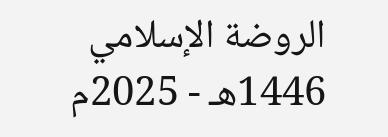الروضة الإسلامي 1446هـ - 2025م